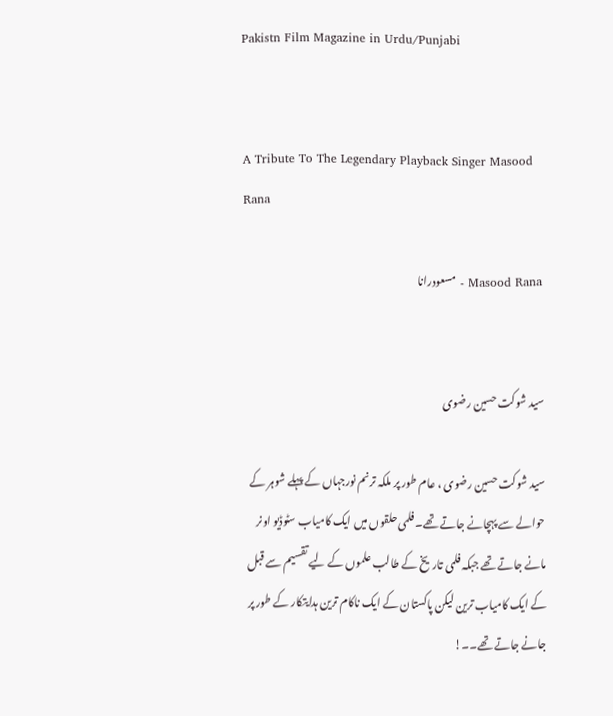Pakistn Film Magazine in Urdu/Punjabi


A Tribute To The Legendary Playback Singer Masood Rana

Masood Rana - مسعودرانا


سید شوکت حسین رضوی

سید شوکت حسین رضوی ، عام طور پر ملکہ ترنم نورجہاں کے پہلے شوہر کے حوالے سے پہچانے جاتے تھے۔ فلمی حلقوں میں ایک کامیاب سٹوڈیو اونر مانے جاتے تھے جبکہ فلمی تاریخ کے طالب علموں کے لیے تقسیم سے قبل کے ایک کامیاب ترین لیکن پاکستان کے ایک ناکام ترین ہدایتکار کے طور پر جانے جاتے تھے۔۔!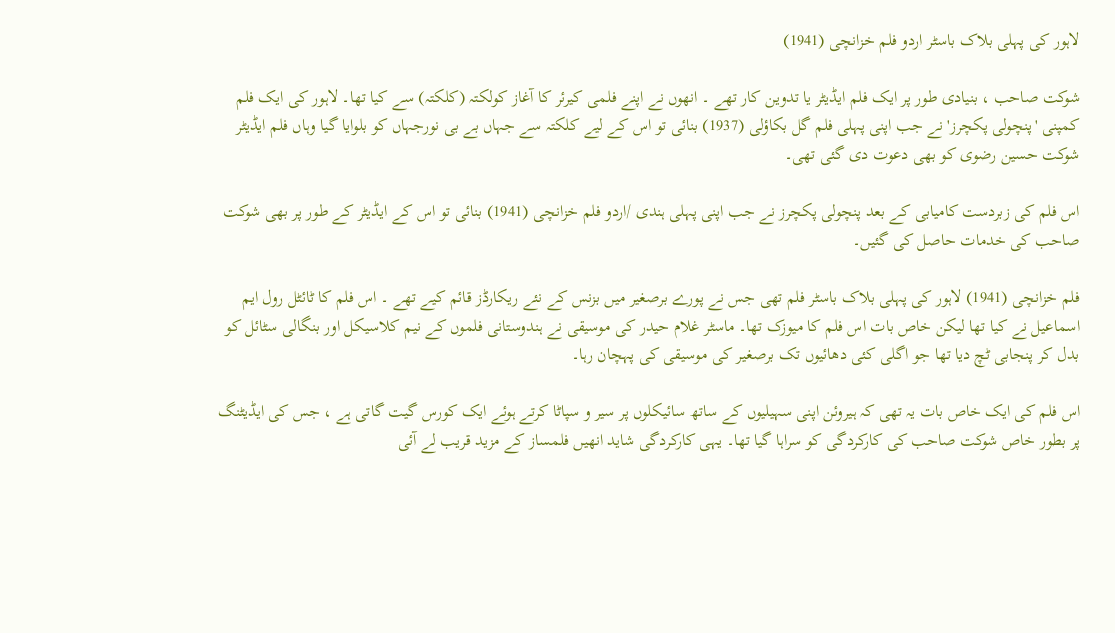لاہور کی پہلی بلاک باسٹر اردو فلم خزانچی (1941)

شوکت صاحب ، بنیادی طور پر ایک فلم ایڈیٹر یا تدوین کار تھے ۔ انھوں نے اپنے فلمی کیرئر کا آغاز کولکتہ (کلکتہ) سے کیا تھا۔ لاہور کی ایک فلم کمپنی 'پنچولی پکچرز' نے جب اپنی پہلی فلم گل بکاؤلی (1937) بنائی تو اس کے لیے کلکتہ سے جہاں بے بی نورجہاں کو بلوایا گیا وہاں فلم ایڈیٹر شوکت حسین رضوی کو بھی دعوت دی گئی تھی۔

اس فلم کی زبردست کامیابی کے بعد پنچولی پکچرز نے جب اپنی پہلی ہندی /اردو فلم خزانچی (1941) بنائی تو اس کے ایڈیٹر کے طور پر بھی شوکت صاحب کی خدمات حاصل کی گئیں۔

فلم خزانچی (1941) لاہور کی پہلی بلاک باسٹر فلم تھی جس نے پورے برصغیر میں بزنس کے نئے ریکارڈز قائم کیے تھے ۔ اس فلم کا ٹائٹل رول ایم اسماعیل نے کیا تھا لیکن خاص بات اس فلم کا میوزک تھا۔ ماسٹر غلام حیدر کی موسیقی نے ہندوستانی فلموں کے نیم کلاسیکل اور بنگالی سٹائل کو بدل کر پنجابی ٹچ دیا تھا جو اگلی کئی دھائیوں تک برصغیر کی موسیقی کی پہچان رہا۔

اس فلم کی ایک خاص بات یہ تھی کہ ہیروئن اپنی سہیلیوں کے ساتھ سائیکلوں پر سیر و سپاٹا کرتے ہوئے ایک کورس گیت گاتی ہے ، جس کی ایڈیٹنگ پر بطور خاص شوکت صاحب کی کارکردگی کو سراہا گیا تھا۔ یہی کارکردگی شاید انھیں فلمساز کے مزید قریب لے آئی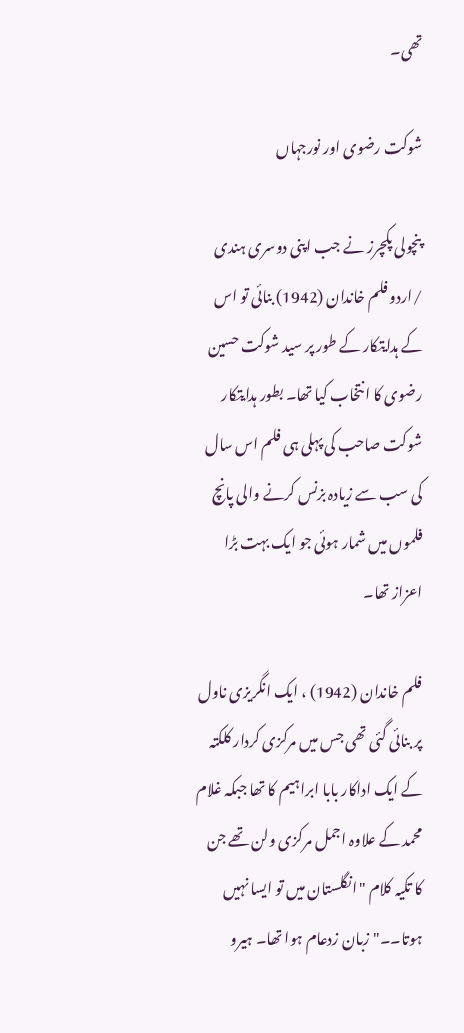تھی۔

شوکت رضوی اور نورجہاں

پنچولی پکچرز نے جب اپنی دوسری ہندی /اردو فلم خاندان (1942) بنائی تو اس کے ہدایتکار کے طور پر سید شوکت حسین رضوی کا انتخاب کیا تھا۔ بطور ہدایتکار شوکت صاحب کی پہلی ہی فلم اس سال کی سب سے زیادہ بزنس کرنے والی پانچ فلموں میں شمار ہوئی جو ایک بہت بڑا اعزاز تھا۔

فلم خاندان (1942) ، ایک انگریزی ناول پر بنائی گئی تھی جس میں مرکزی کردار کلکتہ کے ایک اداکار بابا ابراہیم کا تھا جبکہ غلام محمد کے علاوہ اجمل مرکزی ولن تھے جن کا تکیہ کلام "انگلستان میں تو ایسا نہیں ہوتا۔۔" زبان زدعام ہوا تھا۔ ہیرو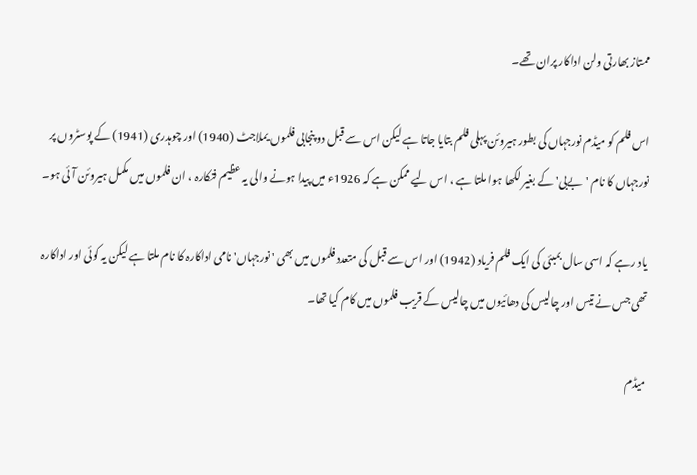ممتاز بھارتی ولن اداکار پران تھے۔

اس فلم کو میڈم نورجہاں کی بطور ہیروئن پہلی فلم بتایا جاتا ہے لیکن اس سے قبل دو پنجابی فلموں یملاجٹ (1940) اور چوہدری (1941) کے پوسٹروں پر نورجہاں کا نام 'بےبی' کے بغیر لکھا ہوا ملتا ہے ، اس لیے ممکن ہے کہ 1926ء میں پیدا ہونے والی یہ عظیم فنکارہ ، ان فلموں میں مکمل ہیروئن آئی ہو۔

یاد رہے کہ اسی سال بمبئی کی ایک فلم فریاد (1942) اور اس سے قبل کی متعدد فلموں میں بھی ' نورجہاں' نامی اداکارہ کا نام ملتا ہے لیکن یہ کوئی اور اداکارہ تھی جس نے تیس اور چالیس کی دھائیوں میں چالیس کے قریب فلموں میں کام کیا تھا۔

میڈم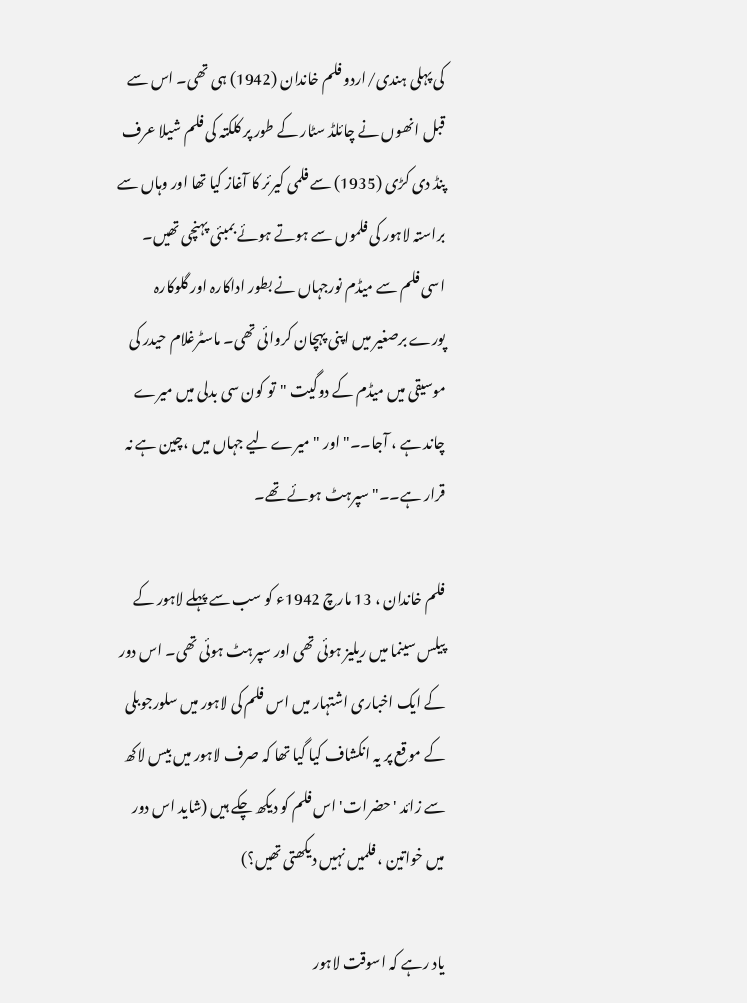کی پہلی ہندی/اردو فلم خاندان (1942) ہی تھی۔ اس سے قبل انھوں نے چائلڈ سٹار کے طور پر کلکتہ کی فلم شیلا عرف پنڈ دی کڑی (1935) سے فلمی کیرئر کا آغاز کیا تھا اور وہاں سے براستہ لاہور کی فلموں سے ہوتے ہوئے بمبئی پہنچی تھیں۔ اسی فلم سے میڈم نورجہاں نے بطور اداکارہ اور گلوکارہ پورے برصغیر میں اپنی پہچان کروائی تھی۔ ماسٹرغلام حیدر کی موسیقی میں میڈم کے دوگیت "تو کون سی بدلی میں میرے چاند ہے ، آجا۔۔" اور "میرے لیے جہاں میں ،چین ہے نہ قرار ہے۔۔" سپرہٹ ہوئے تھے۔

فلم خاندان ، 13 مارچ 1942ء کو سب سے پہلے لاہور کے پیلس سینما میں ریلیز ہوئی تھی اور سپرہٹ ہوئی تھی۔ اس دور کے ایک اخباری اشتہار میں اس فلم کی لاہور میں سلورجوبلی کے موقع پر یہ انکشاف کیا گیا تھا کہ صرف لاہور میں بیس لاکھ سے زائد 'حضرات' اس فلم کو دیکھ چکے ہیں (شاید اس دور میں خواتین ، فلمیں نہیں دیکھتی تھیں؟)

یاد رہے کہ اسوقت لاہور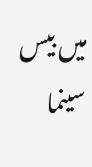میں بیس سینما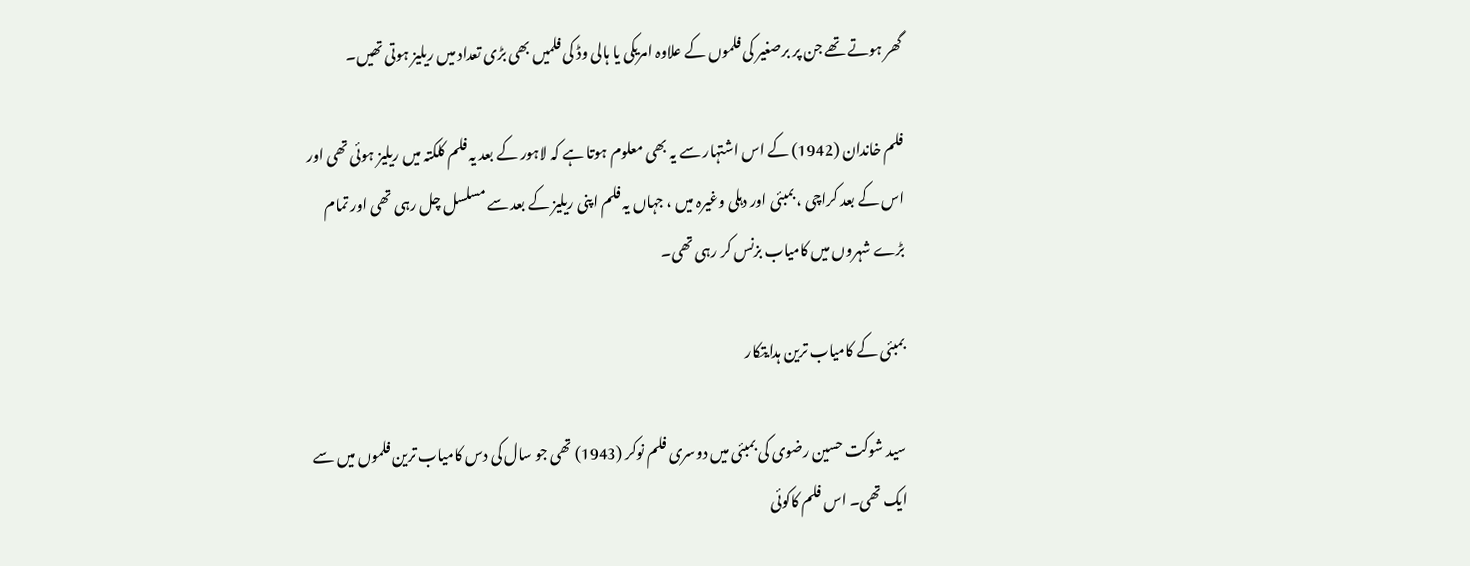گھر ہوتے تھے جن پر برصغیر کی فلموں کے علاوہ امریکی یا ہالی وڈ کی فلمیں بھی بڑی تعداد میں ریلیز ہوتی تھیں۔

فلم خاندان (1942) کے اس اشتہار سے یہ بھی معلوم ہوتا ہے کہ لاہور کے بعد یہ فلم کلکتہ میں ریلیز ہوئی تھی اور اس کے بعد کراچی ، بمبئی اور دہلی وغیرہ میں ، جہاں یہ فلم اپنی ریلیز کے بعد سے مسلسل چل رہی تھی اور تمام بڑے شہروں میں کامیاب بزنس کر رہی تھی۔

بمبئی کے کامیاب ترین ہدایتکار

سید شوکت حسین رضوی کی بمبئی میں دوسری فلم نوکر (1943) تھی جو سال کی دس کامیاب ترین فلموں میں سے ایک تھی۔ اس فلم کاکوئی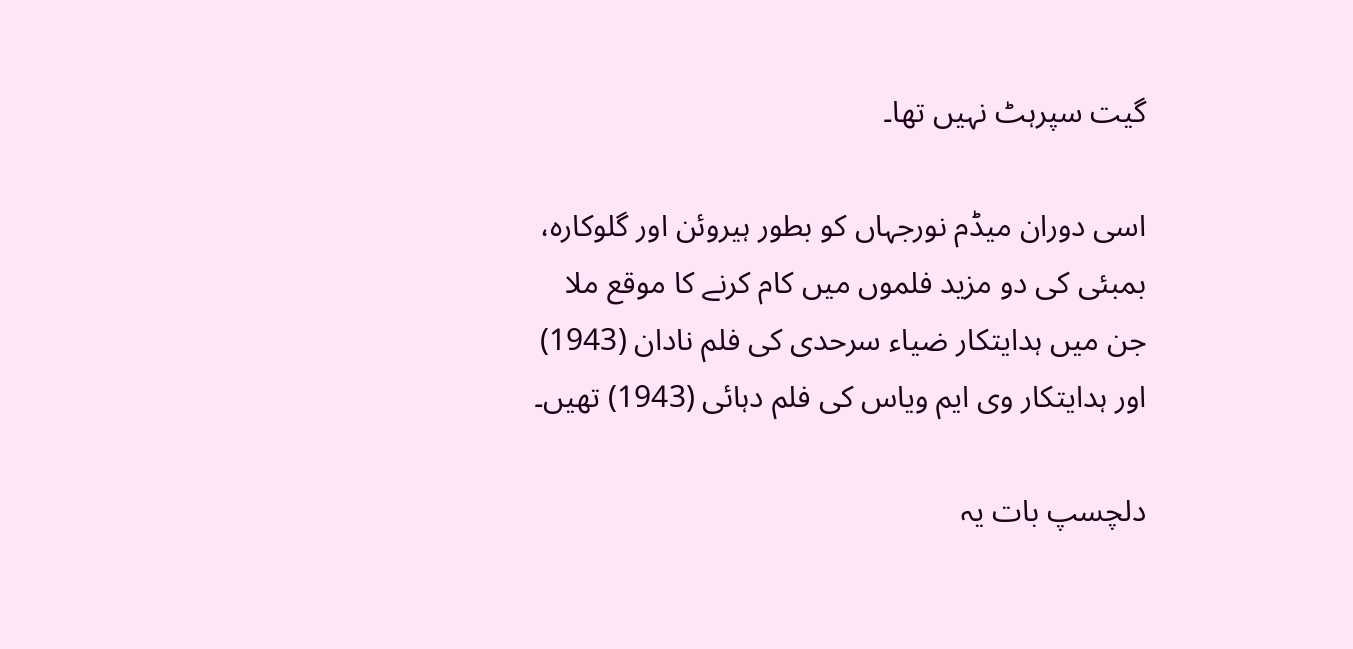گیت سپرہٹ نہیں تھا۔

اسی دوران میڈم نورجہاں کو بطور ہیروئن اور گلوکارہ، بمبئی کی دو مزید فلموں میں کام کرنے کا موقع ملا جن میں ہدایتکار ضیاء سرحدی کی فلم نادان (1943) اور ہدایتکار وی ایم ویاس کی فلم دہائی (1943) تھیں۔

دلچسپ بات یہ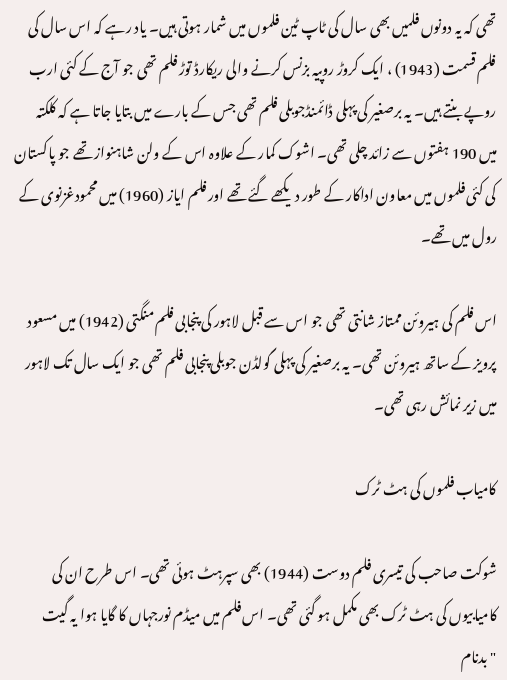تھی کہ یہ دونوں فلمیں بھی سال کی ٹاپ ٹین فلموں میں شمار ہوتی ہیں۔ یاد رہے کہ اس سال کی فلم قسمت (1943) ، ایک کروڑ روپیہ بزنس کرنے والی ریکارڈ توڑ فلم تھی جو آج کے کئی ارب روپے بنتے ہیں۔ یہ برصغیر کی پہلی ڈائمنڈجوبلی فلم تھی جس کے بارے میں بتایا جاتا ہے کہ کلکتہ میں 190 ہفتوں سے زائد چلی تھی۔ اشوک کمار کے علاوہ اس کے ولن شاہنواز تھے جو پاکستان کی کئی فلموں میں معاون اداکار کے طور دیکھے گئے تھے اور فلم ایاز (1960) میں محمودغزنوی کے رول میں تھے۔

اس فلم کی ہیروئن ممتاز شانتی تھی جو اس سے قبل لاہور کی پنجابی فلم منگتی (1942) میں مسعود پرویز کے ساتھ ہیروئن تھی۔ یہ برصغیر کی پہلی گولڈن جوبلی پنجابی فلم تھی جو ایک سال تک لاہور میں زیر نمائش رہی تھی۔

کامیاب فلموں کی ہٹ ٹرک

شوکت صاحب کی تیسری فلم دوست (1944) بھی سپرہٹ ہوئی تھی۔ اس طرح ان کی کامیابیوں کی ہٹ ٹرک بھی مکمل ہو گئی تھی۔ اس فلم میں میڈم نورجہاں کا گایا ہوا یہ گیت "بدنام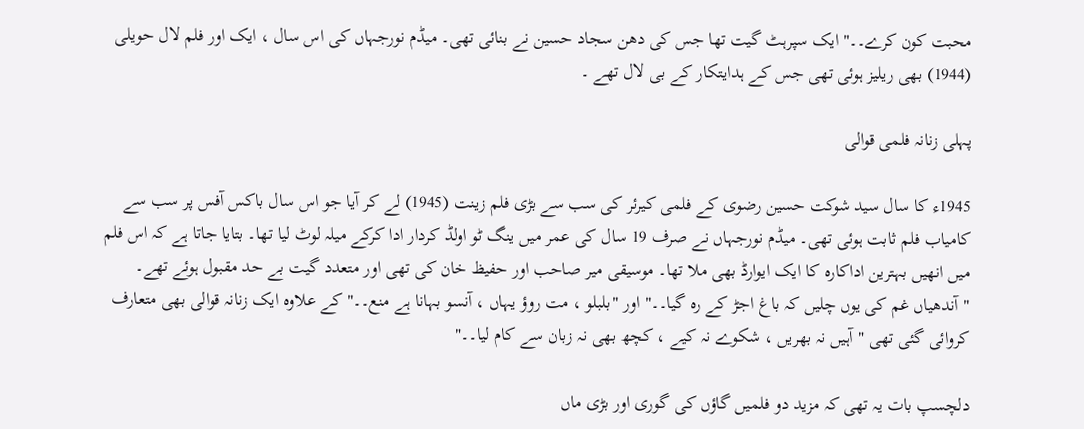محبت کون کرے۔۔" ایک سپرہٹ گیت تھا جس کی دھن سجاد حسین نے بنائی تھی۔ میڈم نورجہاں کی اس سال ، ایک اور فلم لال حویلی (1944) بھی ریلیز ہوئی تھی جس کے ہدایتکار کے بی لال تھے ۔

پہلی زنانہ فلمی قوالی

1945ء کا سال سید شوکت حسین رضوی کے فلمی کیرئر کی سب سے بڑی فلم زینت (1945) لے کر آیا جو اس سال باکس آفس پر سب سے کامیاب فلم ثابت ہوئی تھی۔ میڈم نورجہاں نے صرف 19 سال کی عمر میں ینگ ٹو اولڈ کردار ادا کرکے میلہ لوٹ لیا تھا۔ بتایا جاتا ہے کہ اس فلم میں انھیں بہترین اداکارہ کا ایک ایوارڈ بھی ملا تھا۔ موسیقی میر صاحب اور حفیظ خان کی تھی اور متعدد گیت بے حد مقبول ہوئے تھے۔ "آندھیاں غم کی یوں چلیں کہ باغ اجڑ کے رہ گیا۔۔" اور "بلبلو ، مت روؤ یہاں ، آنسو بہانا ہے منع۔۔" کے علاوہ ایک زنانہ قوالی بھی متعارف کروائی گئی تھی "آہیں نہ بھریں ، شکوے نہ کیے ، کچھ بھی نہ زبان سے کام لیا۔۔"

دلچسپ بات یہ تھی کہ مزید دو فلمیں گاؤں کی گوری اور بڑی ماں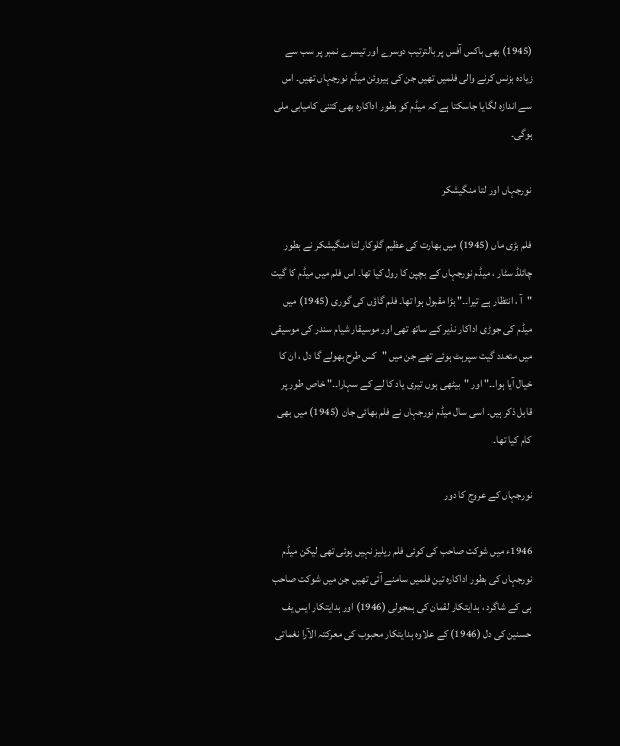(1945) بھی باکس آفس پر بالترتیب دوسرے اور تیسرے نمبر پر سب سے زیادہ بزنس کرنے والی فلمیں تھیں جن کی ہیروئن میڈم نورجہاں تھیں۔ اس سے اندازہ لگایا جاسکتا ہے کہ میڈم کو بطور اداکارہ بھی کتنی کامیابی ملی ہوگی۔

نورجہاں اور لتا منگیشکر

فلم بڑی ماں (1945) میں بھارت کی عظیم گلوکار لتا منگیشکر نے بطور چائلڈ سٹار ، میڈم نورجہاں کے بچپن کا رول کیا تھا۔ اس فلم میں میڈم کا گیت "آ ، انتظار ہے تیرا۔۔" بڑا مقبول ہوا تھا۔ فلم گاؤں کی گوری (1945) میں میڈم کی جوڑی اداکار نذیر کے ساتھ تھی اور موسیقار شیام سندر کی موسیقی میں متعدد گیت سپرہٹ ہوئے تھے جن میں "کس طرح بھولے گا دل ، ان کا خیال آیا ہوا۔۔" اور "بیٹھی ہوں تیری یاد کا لے کے سہارا۔۔" خاص طور پر قابل ذکر ہیں۔ اسی سال میڈم نورجہاں نے فلم بھائی جان (1945) میں بھی کام کیا تھا۔

نورجہاں کے عروج کا دور

1946ء میں شوکت صاحب کی کوئی فلم ریلیز نہیں ہوئی تھی لیکن میڈم نورجہاں کی بطور اداکارہ تین فلمیں سامنے آئی تھیں جن میں شوکت صاحب ہی کے شاگرد ، ہدایتکار لقمان کی ہمجولی (1946) اور ہدایتکار ایس یف حسنین کی دل (1946) کے علاوہ ہدایتکار محبوب کی معرکتہ الآرا نغماتی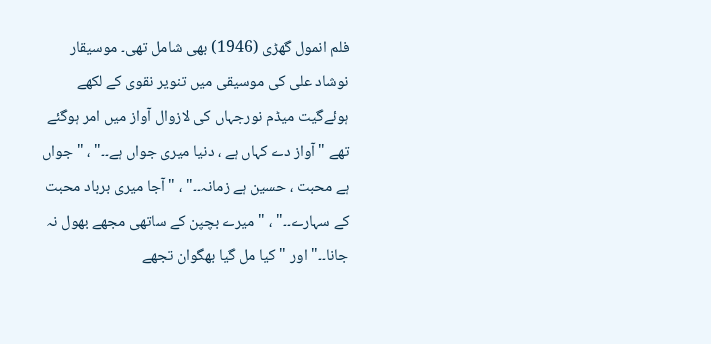فلم انمول گھڑی (1946) بھی شامل تھی۔ موسیقار نوشاد علی کی موسیقی میں تنویر نقوی کے لکھے ہوئےگیت میڈم نورجہاں کی لازوال آواز میں امر ہوگئے تھے "آواز دے کہاں ہے ، دنیا میری جواں ہے۔۔" ، "جواں ہے محبت ، حسین ہے زمانہ۔۔" ، " آجا میری برباد محبت کے سہارے۔۔" ، "میرے بچپن کے ساتھی مجھے بھول نہ جانا۔۔" اور "کیا مل گیا بھگوان تجھے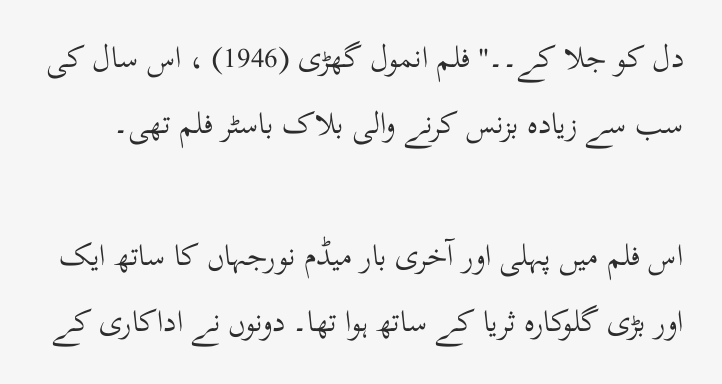دل کو جلا کے۔۔" فلم انمول گھڑی (1946) ، اس سال کی سب سے زیادہ بزنس کرنے والی بلاک باسٹر فلم تھی۔

اس فلم میں پہلی اور آخری بار میڈم نورجہاں کا ساتھ ایک اور بڑی گلوکارہ ثریا کے ساتھ ہوا تھا۔ دونوں نے اداکاری کے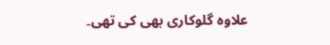علاوہ گلوکاری بھی کی تھی۔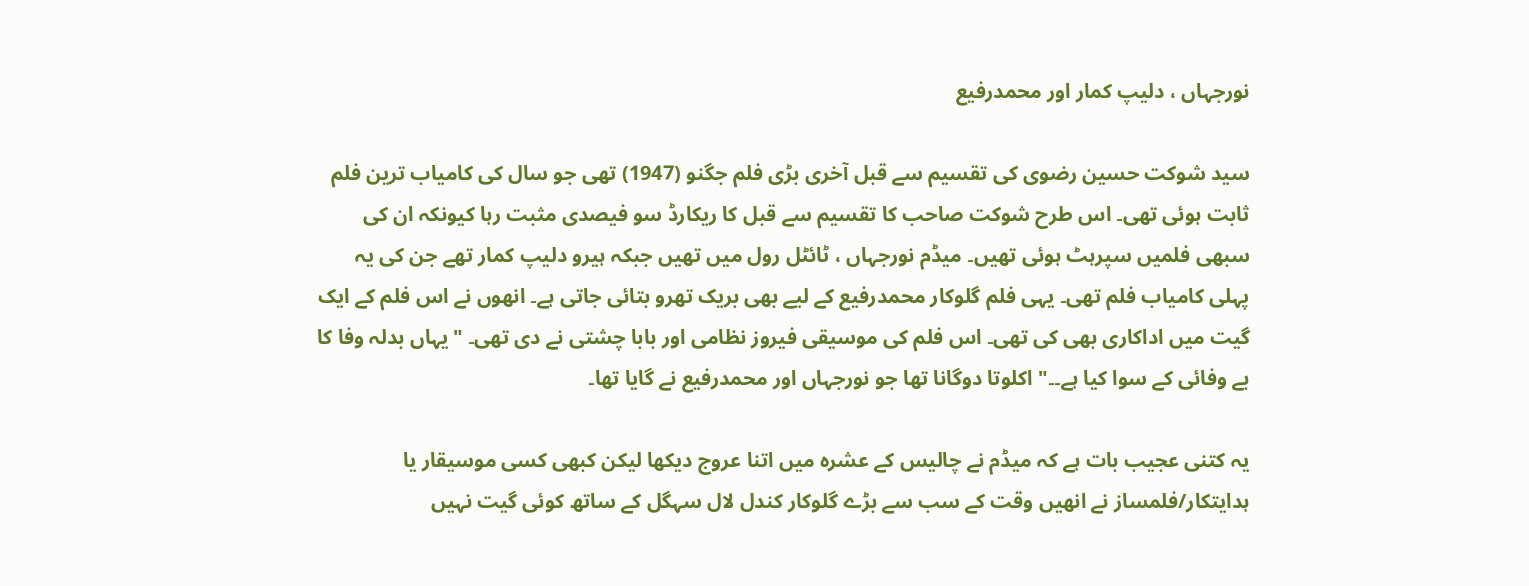نورجہاں ، دلیپ کمار اور محمدرفیع

سید شوکت حسین رضوی کی تقسیم سے قبل آخری بڑی فلم جگنو (1947) تھی جو سال کی کامیاب ترین فلم ثابت ہوئی تھی۔ اس طرح شوکت صاحب کا تقسیم سے قبل کا ریکارڈ سو فیصدی مثبت رہا کیونکہ ان کی سبھی فلمیں سپرہٹ ہوئی تھیں۔ میڈم نورجہاں ، ٹائٹل رول میں تھیں جبکہ ہیرو دلیپ کمار تھے جن کی یہ پہلی کامیاب فلم تھی۔ یہی فلم گلوکار محمدرفیع کے لیے بھی بریک تھرو بتائی جاتی ہے۔ انھوں نے اس فلم کے ایک گیت میں اداکاری بھی کی تھی۔ اس فلم کی موسیقی فیروز نظامی اور بابا چشتی نے دی تھی۔ "یہاں بدلہ وفا کا بے وفائی کے سوا کیا ہے۔۔" اکلوتا دوگانا تھا جو نورجہاں اور محمدرفیع نے گایا تھا۔

یہ کتنی عجیب بات ہے کہ میڈم نے چالیس کے عشرہ میں اتنا عروج دیکھا لیکن کبھی کسی موسیقار یا ہدایتکار/فلمساز نے انھیں وقت کے سب سے بڑے گلوکار کندل لال سہگل کے ساتھ کوئی گیت نہیں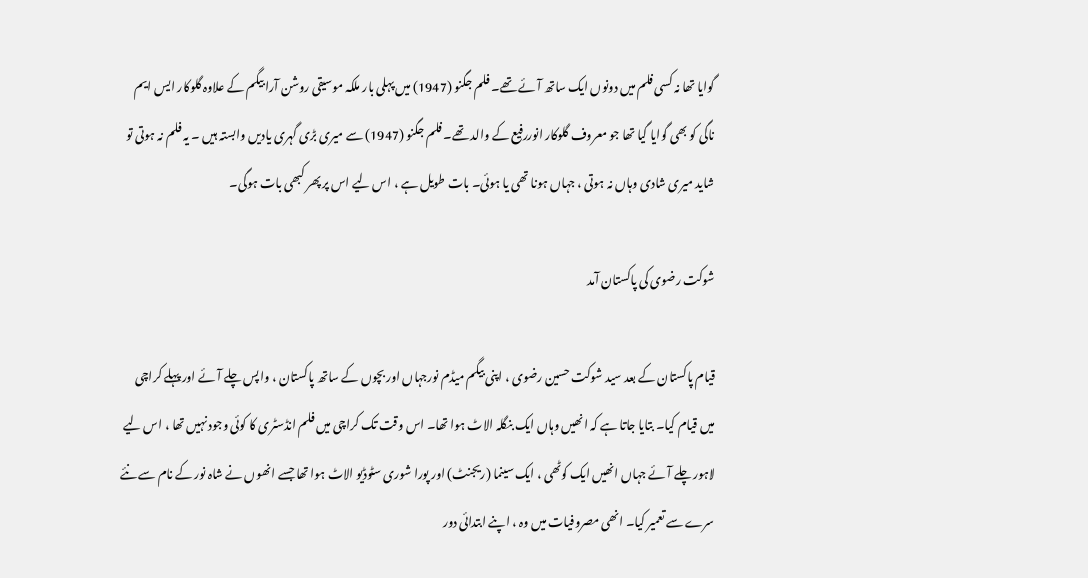گوایا تھا نہ کسی فلم میں دونوں ایک ساتھ آئے تھے۔ فلم جگنو (1947) میں پہلی بار ملکہ موسیقی روشن آرا بیگم کے علاوہ گلوکار ایس ایم ناگی کو بھی گوایا گیا تھا جو معروف گلوکار انوررفیع کے والد تھے۔ فلم جگنو (1947) سے میری بڑی گہری یادیں وابستہ ہیں ۔ یہ فلم نہ ہوتی تو شاید میری شادی وہاں نہ ہوتی ، جہاں ہونا تھی یا ہوئی۔ بات طویل ہے ، اس لیے اس پر پھر کبھی بات ہوگی۔

شوکت رضوی کی پاکستان آمد

قیام پاکستان کے بعد سید شوکت حسین رضوی ، اپنی بیگم میڈم نورجہاں اور بچوں کے ساتھ پاکستان ، واپس چلے آئے اور پہلے کراچی میں قیام کیا۔ بتایا جاتا ہے کہ انھیں وہاں ایک بنگلہ الاٹ ہوا تھا۔ اس وقت تک کراچی میں فلم انڈسٹری کا کوئی وجود نہیں تھا ، اس لیے لاہور چلے آئے جہاں انھیں ایک کوٹھی ، ایک سینما (ریجنٹ) اور پورا شوری سٹوڈیو الاٹ ہوا تھا جسے انھوں نے شاہ نور کے نام سے نئے سرے سے تعمیر کیا۔ انھی مصروفیات میں وہ ، اپنے ابتدائی دور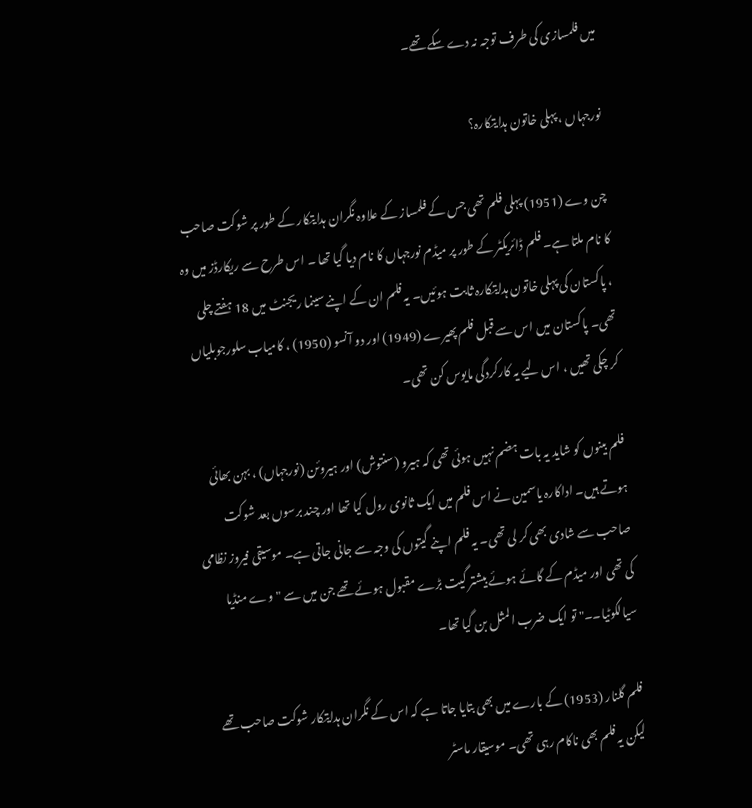میں فلمسازی کی طرف توجہ نہ دے سکے تھے۔

نورجہاں ، پہلی خاتون ہدایتکارہ؟

چن وے (1951) پہلی فلم تھی جس کے فلمساز کے علاوہ نگران ہدایتکار کے طور پر شوکت صاحب کا نام ملتا ہے۔ فلم ڈائریکٹر کے طور پر میڈم نورجہاں کا نام دیا گیا تھا ۔ اس طرح سے ریکارڈز میں وہ ، پاکستان کی پہلی خاتون ہدایتکارہ ثابت ہوئیں۔ یہ فلم ان کے اپنے سینما ریجنٹ میں 18 ہفتے چلی تھی۔ پاکستان میں اس سے قبل فلم پھیرے (1949) اور دو آنسو (1950) ، کامیاب سلورجوبلیاں کر چکی تھیں ، اس لیے یہ کارکردگی مایوس کن تھی۔

فلم بینوں کو شاید یہ بات ہضم نہیں ہوئی تھی کہ ہیرو (سنتوش) اور ہیروئن (نورجہاں) ، بہن بھائی ہوتے ہیں۔ اداکارہ یاسمین نے اس فلم میں ایک ثانوی رول کیا تھا اور چند برسوں بعد شوکت صاحب سے شادی بھی کر لی تھی۔ یہ فلم اپنے گیتوں کی وجہ سے جانی جاتی ہے۔ موسیقی فیروز نظامی کی تھی اور میڈم کے گائے ہوئے بیشتر گیت بڑے مقبول ہوئے تھے جن میں سے "وے منڈیا سیالکوٹیا۔۔" تو ایک ضرب المثل بن گیا تھا۔

فلم گلنار (1953) کے بارے میں بھی بتایا جاتا ہے کہ اس کے نگران ہدایتکار شوکت صاحب تھے لیکن یہ فلم بھی ناکام رہی تھی۔ موسیقار ماسٹر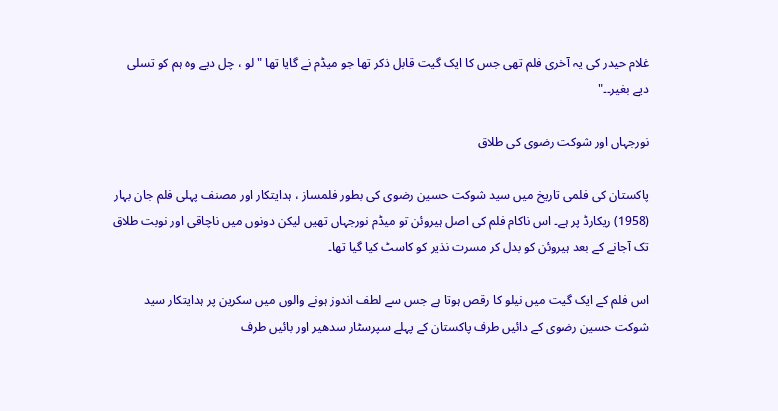غلام حیدر کی یہ آخری فلم تھی جس کا ایک گیت قابل ذکر تھا جو میڈم نے گایا تھا "لو ، چل دیے وہ ہم کو تسلی دیے بغیر۔۔"

نورجہاں اور شوکت رضوی کی طلاق

پاکستان کی فلمی تاریخ میں سید شوکت حسین رضوی کی بطور فلمساز ، ہدایتکار اور مصنف پہلی فلم جان بہار (1958) ریکارڈ پر ہے۔ اس ناکام فلم کی اصل ہیروئن تو میڈم نورجہاں تھیں لیکن دونوں میں ناچاقی اور نوبت طلاق تک آجانے کے بعد ہیروئن کو بدل کر مسرت نذیر کو کاسٹ کیا گیا تھا۔

اس فلم کے ایک گیت میں نیلو کا رقص ہوتا ہے جس سے لطف اندوز ہونے والوں میں سکرین پر ہدایتکار سید شوکت حسین رضوی کے دائیں طرف پاکستان کے پہلے سپرسٹار سدھیر اور بائیں طرف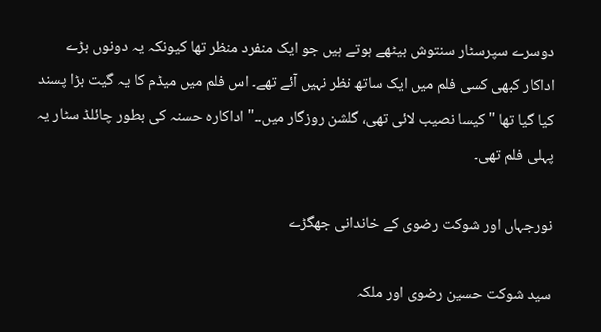دوسرے سپرسٹار سنتوش بیٹھے ہوتے ہیں جو ایک منفرد منظر تھا کیونکہ یہ دونوں بڑے اداکار کبھی کسی فلم میں ایک ساتھ نظر نہیں آئے تھے۔ اس فلم میں میڈم کا یہ گیت بڑا پسند کیا گیا تھا "کیسا نصیب لائی تھی، گلشن روزگار میں۔۔" اداکارہ حسنہ کی بطور چائلڈ سٹار یہ پہلی فلم تھی۔

نورجہاں اور شوکت رضوی کے خاندانی جھگڑے

سید شوکت حسین رضوی اور ملکہ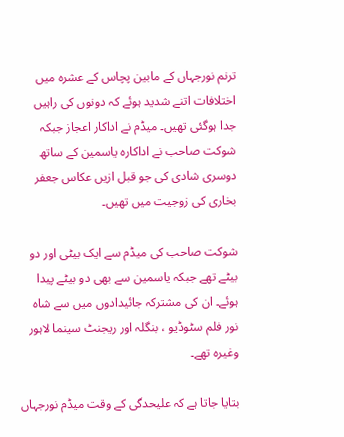ترنم نورجہاں کے مابین پچاس کے عشرہ میں اختلافات اتنے شدید ہوئے کہ دونوں کی راہیں جدا ہوگئی تھیں۔ میڈم نے اداکار اعجاز جبکہ شوکت صاحب نے اداکارہ یاسمین کے ساتھ دوسری شادی کی جو قبل ازیں عکاس جعفر بخاری کی زوجیت میں تھیں۔

شوکت صاحب کی میڈم سے ایک بیٹی اور دو بیٹے تھے جبکہ یاسمین سے بھی دو بیٹے پیدا ہوئے۔ ان کی مشترکہ جائیدادوں میں سے شاہ نور فلم سٹوڈیو ، بنگلہ اور ریجنٹ سینما لاہور وغیرہ تھے۔

بتایا جاتا ہے کہ علیحدگی کے وقت میڈم نورجہاں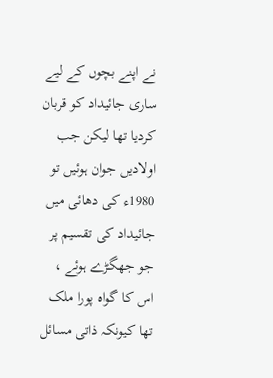نے اپنے بچوں کے لیے ساری جائیداد کو قربان کردیا تھا لیکن جب اولادیں جوان ہوئیں تو 1980ء کی دھائی میں جائیداد کی تقسیم پر جو جھگڑے ہوئے ، اس کا گواہ پورا ملک تھا کیونکہ ذاتی مسائل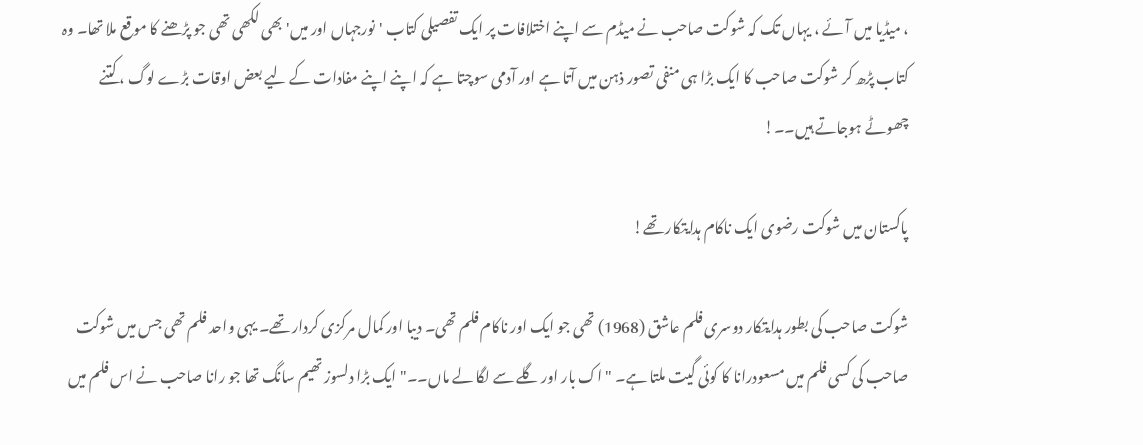، میڈیا میں آئے ، یہاں تک کہ شوکت صاحب نے میڈم سے اپنے اختلافات پر ایک تفصیلی کتاب 'نورجہاں اور میں' بھی لکھی تھی جو پڑھنے کا موقع ملا تھا۔ وہ کتاب پڑھ کر شوکت صاحب کا ایک بڑا ہی منفی تصور ذہن میں آتا ہے اور آدمی سوچتا ہے کہ اپنے اپنے مفادات کے لیے بعض اوقات بڑے لوگ ، کتنے چھوٹے ہوجاتے ہیں۔۔!

پاکستان میں شوکت رضوی ایک ناکام ہدایتکار تھے!

شوکت صاحب کی بطور ہدایتکار دوسری فلم عاشق (1968) تھی جو ایک اور ناکام فلم تھی۔ دیبا اور کمال مرکزی کردار تھے۔ یہی واحد فلم تھی جس میں شوکت صاحب کی کسی فلم میں مسعودرانا کا کوئی گیت ملتا ہے۔ "اک بار اور گلے سے لگا لے ماں۔۔" ایک بڑا دلسوز تھیم سانگ تھا جو رانا صاحب نے اس فلم میں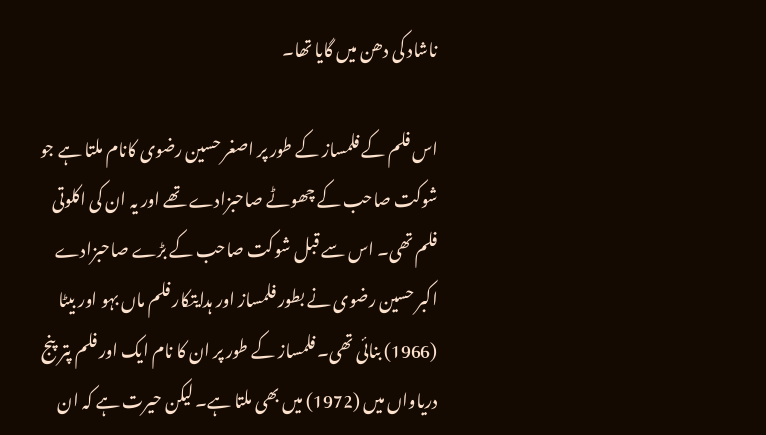ناشاد کی دھن میں گایا تھا۔

اس فلم کے فلمساز کے طور پر اصغر حسین رضوی کانام ملتا ہے جو شوکت صاحب کے چھوٹے صاحبزادے تھے اور یہ ان کی اکلوتی فلم تھی۔ اس سے قبل شوکت صاحب کے بڑے صاحبزادے اکبر حسین رضوی نے بطور فلمساز اور ہدایتکار فلم ماں بہو اور بیٹا (1966) بنائی تھی۔ فلمساز کے طور پر ان کا نام ایک اور فلم پتر پنج دریاواں میں (1972) میں بھی ملتا ہے۔ لیکن حیرت ہے کہ ان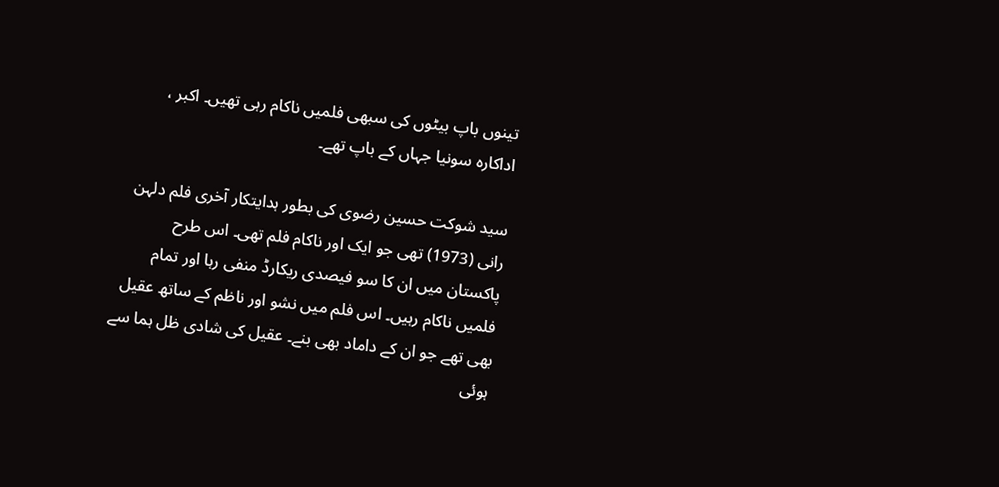تینوں باپ بیٹوں کی سبھی فلمیں ناکام رہی تھیں۔ اکبر ، اداکارہ سونیا جہاں کے باپ تھے۔

سید شوکت حسین رضوی کی بطور ہدایتکار آخری فلم دلہن رانی (1973) تھی جو ایک اور ناکام فلم تھی۔ اس طرح پاکستان میں ان کا سو فیصدی ریکارڈ منفی رہا اور تمام فلمیں ناکام رہیں۔ اس فلم میں نشو اور ناظم کے ساتھ عقیل بھی تھے جو ان کے داماد بھی بنے۔ عقیل کی شادی ظل ہما سے ہوئی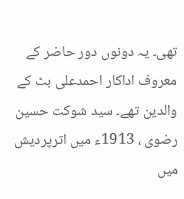تھی۔ یہ دونوں دور حاضر کے معروف اداکار احمدعلی بٹ کے والدین تھے۔ سید شوکت حسین رضوی ، 1913ء میں اترپردیش میں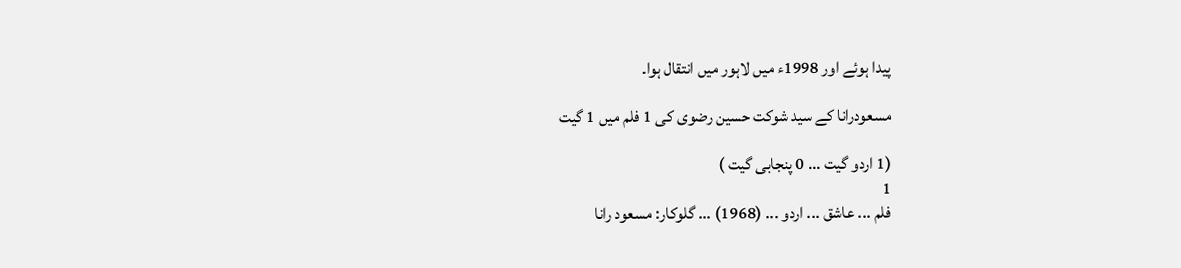پیدا ہوئے اور 1998ء میں لاہور میں انتقال ہوا۔

مسعودرانا کے سید شوکت حسین رضوی کی 1 فلم میں 1 گیت

(1 اردو گیت ... 0 پنجابی گیت )
1
فلم ... عاشق ... اردو ... (1968) ... گلوکار: مسعود رانا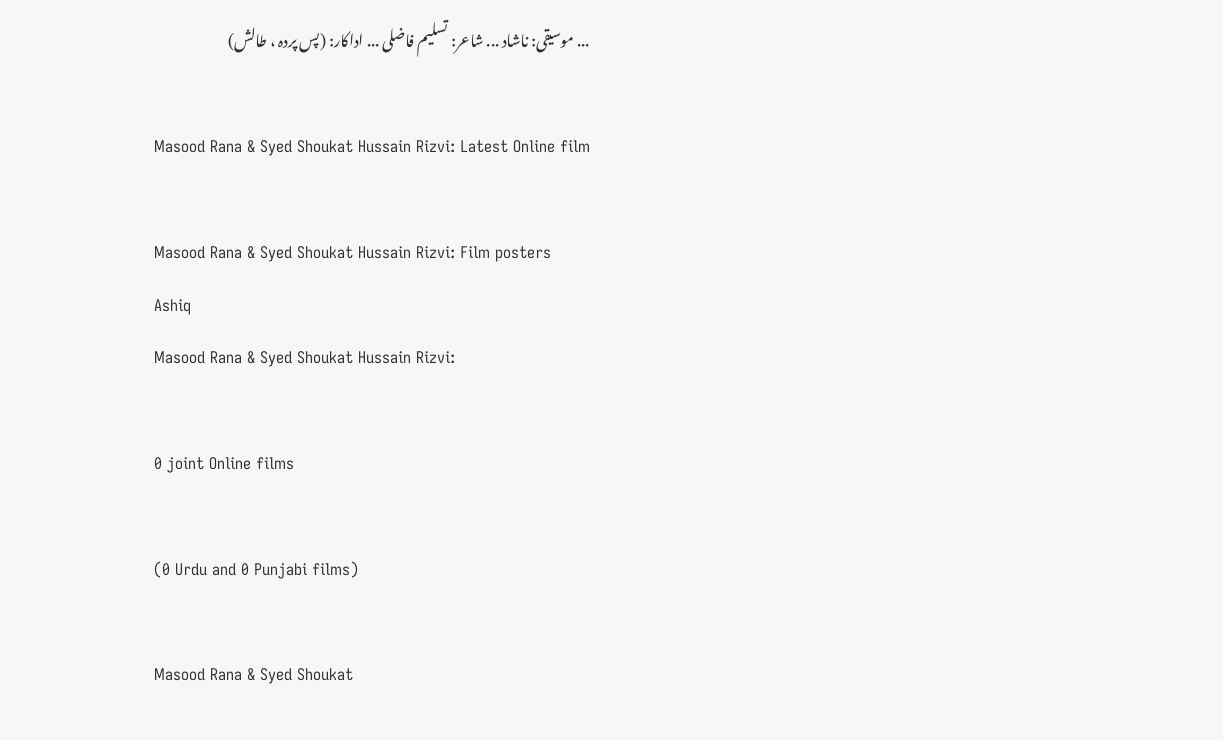... موسیقی: ناشاد ... شاعر: تسلیم فاضلی ... اداکار: (پس پردہ ، طالش)

Masood Rana & Syed Shoukat Hussain Rizvi: Latest Online film

Masood Rana & Syed Shoukat Hussain Rizvi: Film posters
Ashiq
Masood Rana & Syed Shoukat Hussain Rizvi:

0 joint Online films

(0 Urdu and 0 Punjabi films)

Masood Rana & Syed Shoukat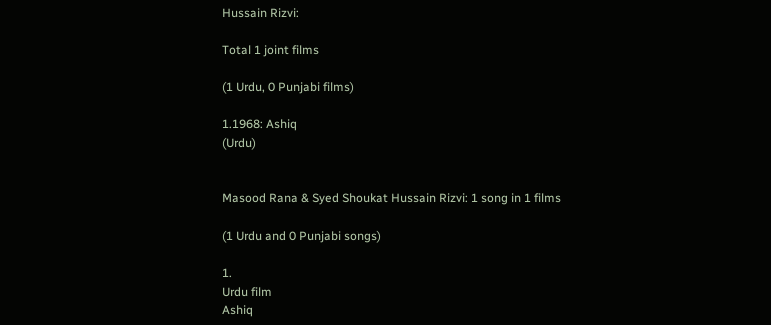Hussain Rizvi:

Total 1 joint films

(1 Urdu, 0 Punjabi films)

1.1968: Ashiq
(Urdu)


Masood Rana & Syed Shoukat Hussain Rizvi: 1 song in 1 films

(1 Urdu and 0 Punjabi songs)

1.
Urdu film
Ashiq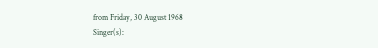from Friday, 30 August 1968
Singer(s):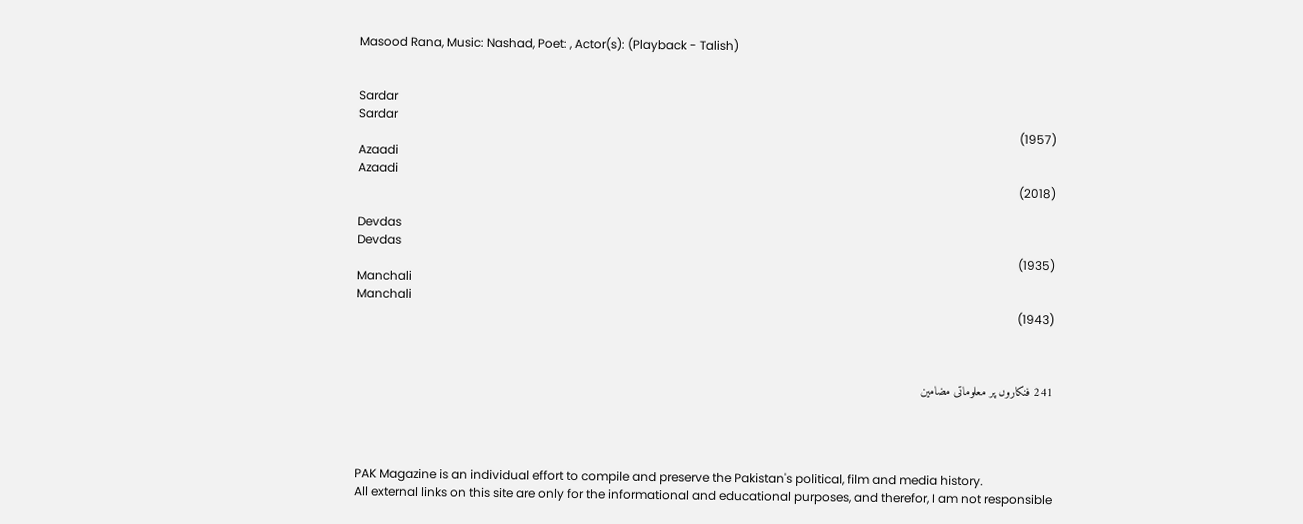Masood Rana, Music: Nashad, Poet: , Actor(s): (Playback - Talish)


Sardar
Sardar
(1957)
Azaadi
Azaadi
(2018)

Devdas
Devdas
(1935)
Manchali
Manchali
(1943)



241 فنکاروں پر معلوماتی مضامین




PAK Magazine is an individual effort to compile and preserve the Pakistan's political, film and media history.
All external links on this site are only for the informational and educational purposes, and therefor, I am not responsible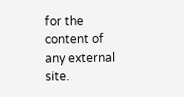for the content of any external site.